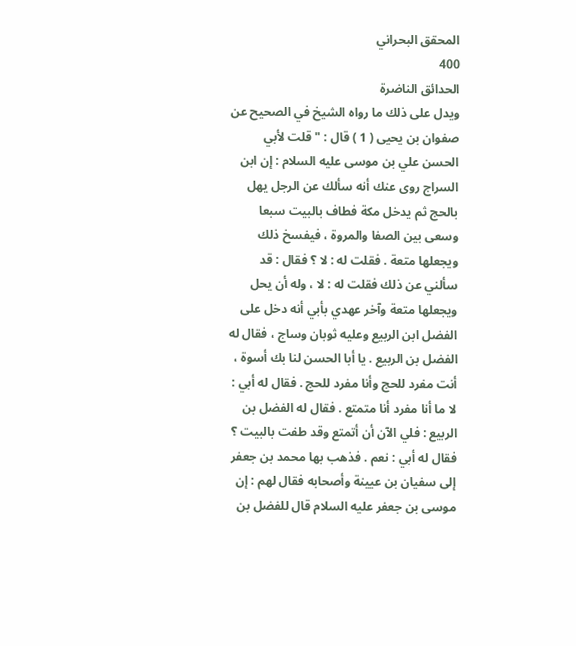المحقق البحراني
400
الحدائق الناضرة
ويدل على ذلك ما رواه الشيخ في الصحيح عن صفوان بن يحيى ( 1 ) قال : " قلت لأبي الحسن علي بن موسى عليه السلام : إن ابن السراج روى عنك أنه سألك عن الرجل يهل بالحج ثم يدخل مكة فطاف بالبيت سبعا وسعى بين الصفا والمروة ، فيفسخ ذلك ويجعلها متعة . فقلت له : لا ؟ فقال : قد سألني عن ذلك فقلت له : لا ، وله أن يحل ويجعلها متعة وآخر عهدي بأبي أنه دخل على الفضل ابن الربيع وعليه ثوبان وساج ، فقال له الفضل بن الربيع . يا أبا الحسن لنا بك أسوة ، أنت مفرد للحج وأنا مفرد للحج . فقال له أبي : لا ما أنا مفرد أنا متمتع . فقال له الفضل بن الربيع : فلي الآن أن أتمتع وقد طفت بالبيت ؟ فقال له أبي : نعم . فذهب بها محمد بن جعفر إلى سفيان بن عيينة وأصحابه فقال لهم : إن موسى بن جعفر عليه السلام قال للفضل بن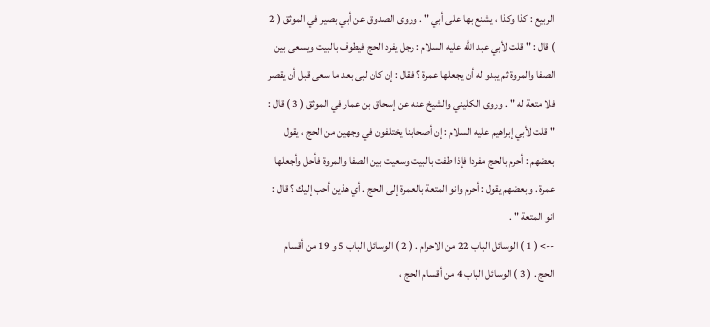الربيع : كذا وكذا ، يشنع بها على أبي " . وروى الصدوق عن أبي بصير في الموثق ( 2 ) قال : " قلت لأبي عبد الله عليه السلام : رجل يفرد الحج فيطوف بالبيت ويسعى بين الصفا والمروة ثم يبدو له أن يجعلها عمرة ؟ فقال : إن كان لبى بعد ما سعى قبل أن يقصر فلا متعة له " . وروى الكليني والشيخ عنه عن إسحاق بن عمار في الموثق ( 3 ) قال : " قلت لأبي إبراهيم عليه السلام : إن أصحابنا يختلفون في وجهين من الحج ، يقول بعضهم : أحرم بالحج مفردا فإذا طفت بالبيت وسعيت بين الصفا والمروة فأحل وأجعلها عمرة . وبعضهم يقول : أحرم وانو المتعة بالعمرة إلى الحج . أي هذين أحب إليك ؟ قال : انو المتعة " .
--> ( 1 ) الوسائل الباب 22 من الاحرام . ( 2 ) الوسائل الباب 5 و 19 من أقسام الحج . ( 3 ) الوسائل الباب 4 من أقسام الحج ،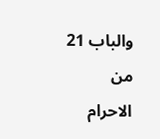والباب 21 من الاحرام